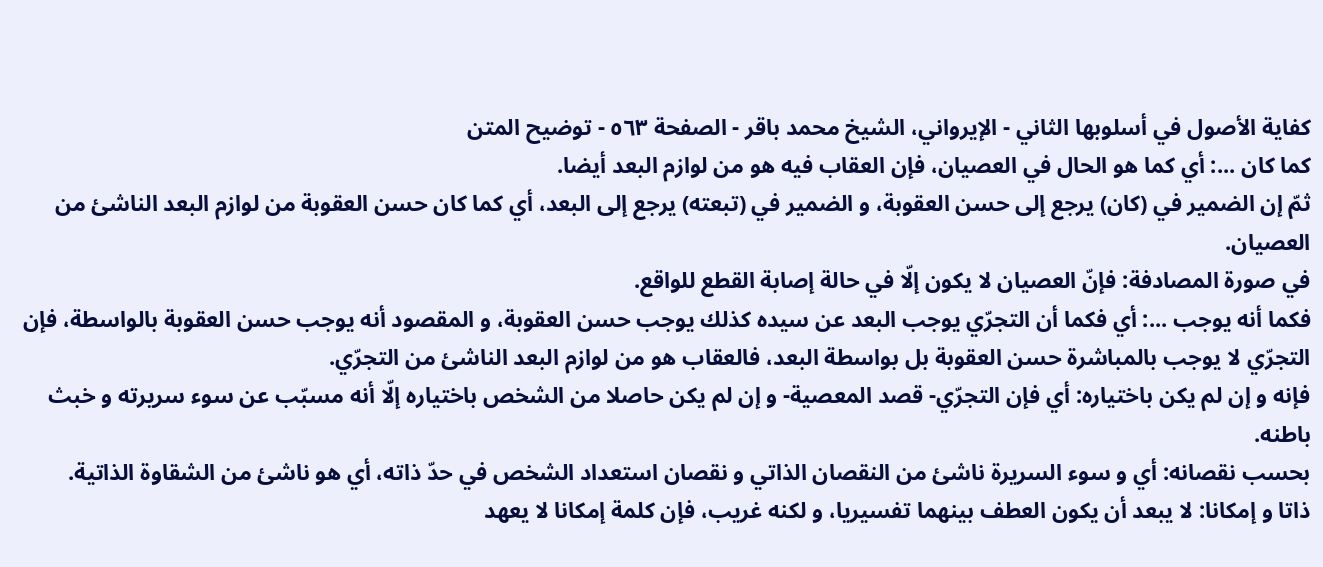كفاية الأصول في أسلوبها الثاني - الإيرواني، الشيخ محمد باقر - الصفحة ٥٦٣ - توضيح المتن
كما كان ...: أي كما هو الحال في العصيان، فإن العقاب فيه هو من لوازم البعد أيضا.
ثمّ إن الضمير في (كان) يرجع إلى حسن العقوبة، و الضمير في (تبعته) يرجع إلى البعد، أي كما كان حسن العقوبة من لوازم البعد الناشئ من العصيان.
في صورة المصادفة: فإنّ العصيان لا يكون إلّا في حالة إصابة القطع للواقع.
فكما أنه يوجب ...: أي فكما أن التجرّي يوجب البعد عن سيده كذلك يوجب حسن العقوبة، و المقصود أنه يوجب حسن العقوبة بالواسطة، فإن التجرّي لا يوجب بالمباشرة حسن العقوبة بل بواسطة البعد، فالعقاب هو من لوازم البعد الناشئ من التجرّي.
فإنه و إن لم يكن باختياره: أي فإن التجرّي- قصد المعصية- و إن لم يكن حاصلا من الشخص باختياره إلّا أنه مسبّب عن سوء سريرته و خبث باطنه.
بحسب نقصانه: أي و سوء السريرة ناشئ من النقصان الذاتي و نقصان استعداد الشخص في حدّ ذاته، أي هو ناشئ من الشقاوة الذاتية.
ذاتا و إمكانا: لا يبعد أن يكون العطف بينهما تفسيريا، و لكنه غريب، فإن كلمة إمكانا لا يعهد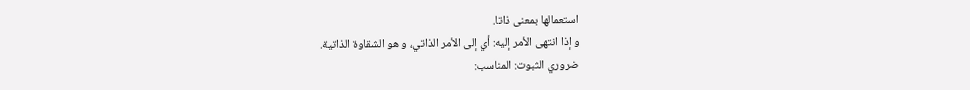استعمالها بمعنى ذاتا.
و إذا انتهى الأمر إليه: أي إلى الأمر الذاتي، و هو الشقاوة الذاتية.
ضروري الثبوت: المناسب: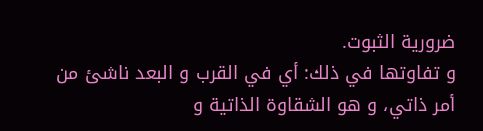ضرورية الثبوت.
و تفاوتها في ذلك: أي في القرب و البعد ناشئ من أمر ذاتي، و هو الشقاوة الذاتية و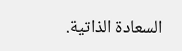السعادة الذاتية.